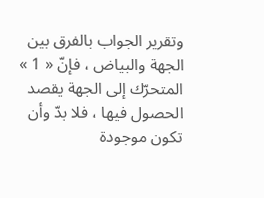وتقرير الجواب بالفرق بين الجهة والبياض ، فإنّ « 1 » المتحرّك إلى الجهة يقصد الحصول فيها ، فلا بدّ وأن تكون موجودة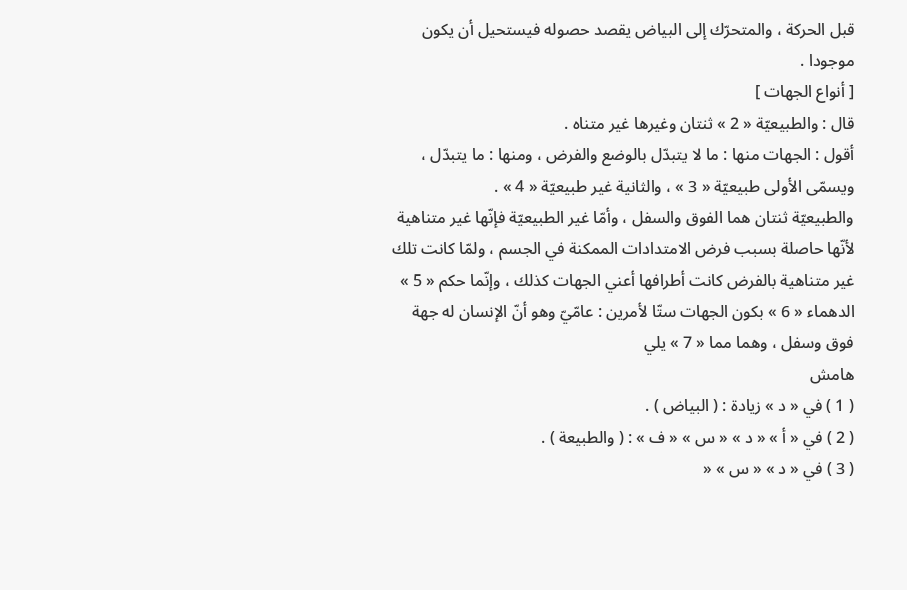قبل الحركة ، والمتحرّك إلى البياض يقصد حصوله فيستحيل أن يكون موجودا .
[ أنواع الجهات ]
قال : والطبيعيّة « 2 » ثنتان وغيرها غير متناه .
أقول : الجهات منها : ما لا يتبدّل بالوضع والفرض ، ومنها : ما يتبدّل ، ويسمّى الأولى طبيعيّة « 3 » ، والثانية غير طبيعيّة « 4 » .
والطبيعيّة ثنتان هما الفوق والسفل ، وأمّا غير الطبيعيّة فإنّها غير متناهية لأنّها حاصلة بسبب فرض الامتدادات الممكنة في الجسم ، ولمّا كانت تلك غير متناهية بالفرض كانت أطرافها أعني الجهات كذلك ، وإنّما حكم « 5 » الدهماء « 6 » بكون الجهات ستّا لأمرين : عامّيّ وهو أنّ الإنسان له جهة فوق وسفل ، وهما مما « 7 » يلي
هامش
( 1 ) في « د » زيادة : ( البياض ) .
( 2 ) في « أ » « د » « س » « ف » : ( والطبيعة ) .
( 3 ) في « د » « س » «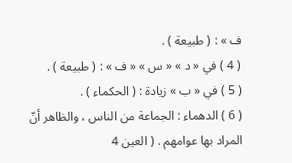ف » : ( طبيعة ) .
( 4 ) في « د » « س » « ف » : ( طبيعة ) .
( 5 ) في « ب » زيادة : ( الحكماء ) .
( 6 ) الدهماء : الجماعة من الناس ، والظاهر أنّ المراد بها عوامهم . ( العين 4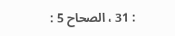: 31 ، الصحاح 5 :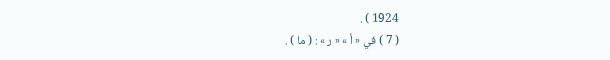1924 ) .
( 7 ) في « أ » « ر » : ( ما ) .